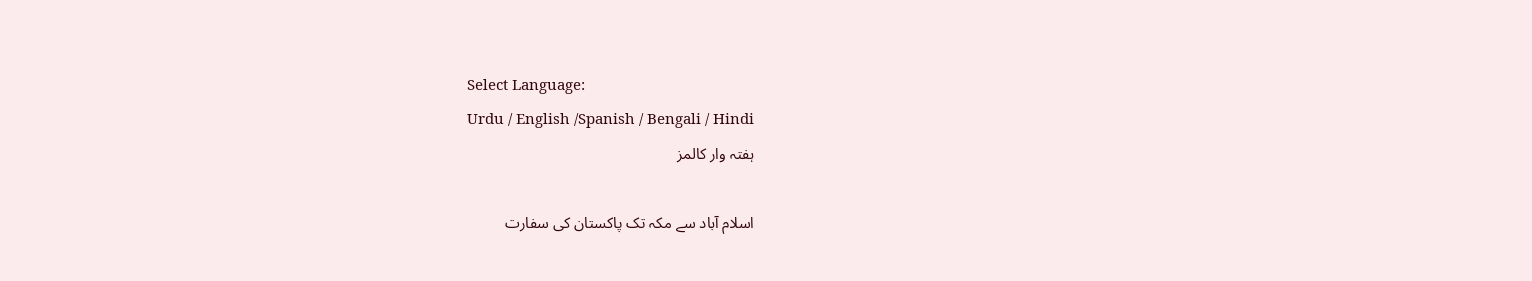Select Language:
Urdu / English /Spanish / Bengali / Hindi
ہفتہ وار کالمز

اسلام آباد سے مکہ تک پاکستان کی سفارت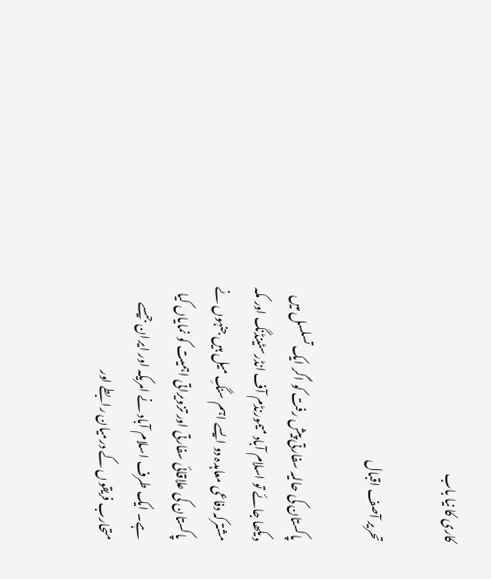کاری کا نیا باب

تحریر آصف اقبال

پاکستان کی حالیہ سفارتی پیش رفت کو اگر ایک تسلسل میں دیکھا جائے تو اسلام آباد میمورنڈم آف انڈرسٹینڈنگ اور مکہ مشترکہ دفاعی معاہدہ دو ایسے اہم سنگِ میل ہیں جنہوں نے پاکستان کی علاقائی سفارتی اور تزویراتی اہمیت کو نمایاں کیا ہے۔ ایک طرف اسلام آباد نے امریکہ اور ایران جیسے متحارب فریقوں کے درمیان رابطے اور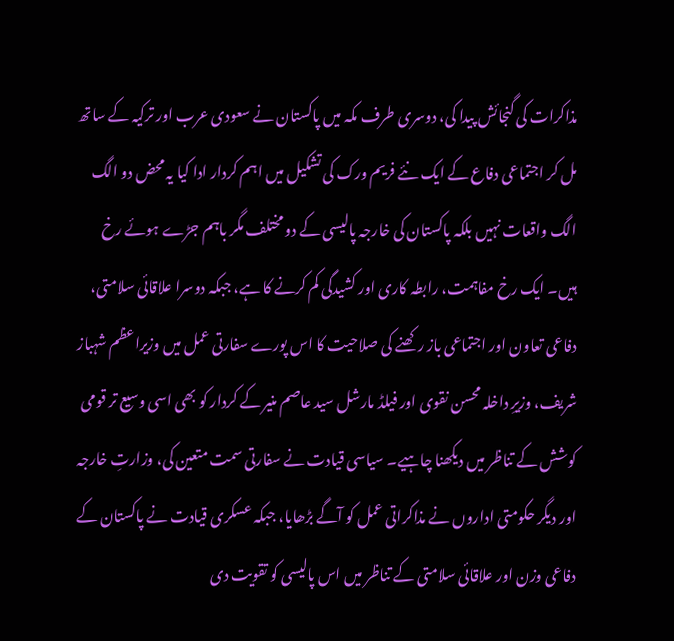مذاکرات کی گنجائش پیدا کی، دوسری طرف مکہ میں پاکستان نے سعودی عرب اور ترکیہ کے ساتھ مل کر اجتماعی دفاع کے ایک نئے فریم ورک کی تشکیل میں اہم کردار ادا کیا یہ محض دو الگ الگ واقعات نہیں بلکہ پاکستان کی خارجہ پالیسی کے دو مختلف مگر باہم جڑے ہوئے رخ ہیں۔ ایک رخ مفاہمت، رابطہ کاری اور کشیدگی کم کرنے کا ہے، جبکہ دوسرا علاقائی سلامتی، دفاعی تعاون اور اجتماعی باز رکھنے کی صلاحیت کا اس پورے سفارتی عمل میں وزیراعظم شہباز شریف، وزیرِ داخلہ محسن نقوی اور فیلڈ مارشل سید عاصم منیر کے کردار کو بھی اسی وسیع تر قومی کوشش کے تناظر میں دیکھنا چاہیے۔ سیاسی قیادت نے سفارتی سمت متعین کی، وزارتِ خارجہ اور دیگر حکومتی اداروں نے مذاکراتی عمل کو آگے بڑھایا، جبکہ عسکری قیادت نے پاکستان کے دفاعی وزن اور علاقائی سلامتی کے تناظر میں اس پالیسی کو تقویت دی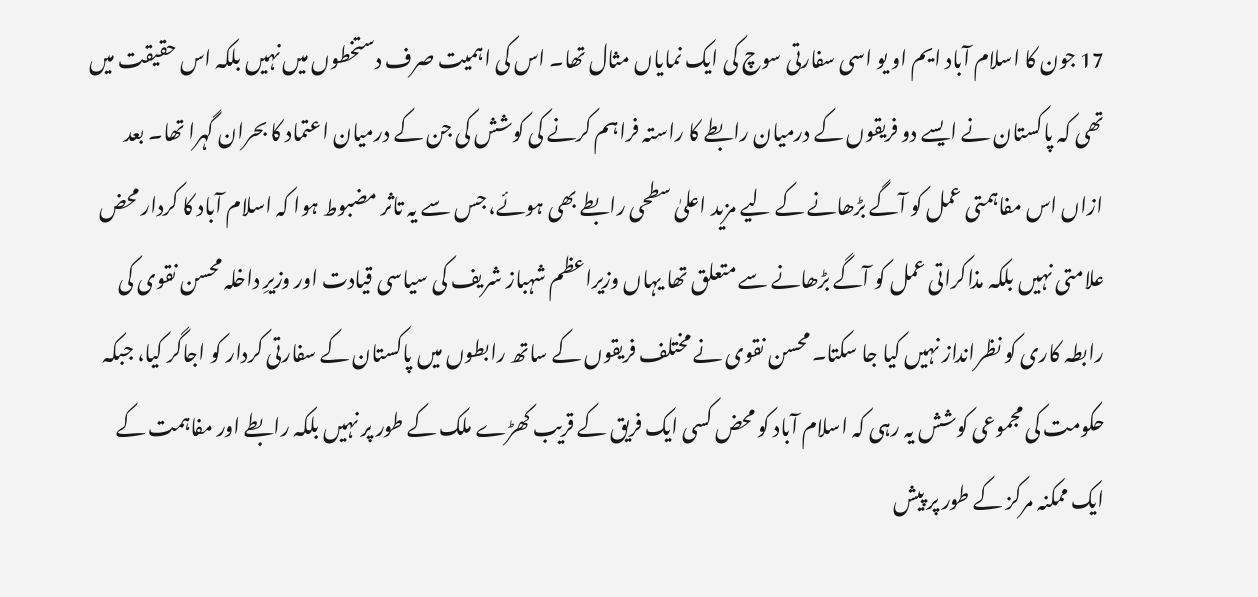17 جون کا اسلام آباد ایم او یو اسی سفارتی سوچ کی ایک نمایاں مثال تھا۔ اس کی اہمیت صرف دستخطوں میں نہیں بلکہ اس حقیقت میں تھی کہ پاکستان نے ایسے دو فریقوں کے درمیان رابطے کا راستہ فراہم کرنے کی کوشش کی جن کے درمیان اعتماد کا بحران گہرا تھا۔ بعد ازاں اس مفاہمتی عمل کو آگے بڑھانے کے لیے مزید اعلیٰ سطحی رابطے بھی ہوئے، جس سے یہ تاثر مضبوط ہوا کہ اسلام آباد کا کردار محض علامتی نہیں بلکہ مذاکراتی عمل کو آگے بڑھانے سے متعلق تھا یہاں وزیراعظم شہباز شریف کی سیاسی قیادت اور وزیرِ داخلہ محسن نقوی کی رابطہ کاری کو نظرانداز نہیں کیا جا سکتا۔ محسن نقوی نے مختلف فریقوں کے ساتھ رابطوں میں پاکستان کے سفارتی کردار کو اجاگر کیا، جبکہ حکومت کی مجموعی کوشش یہ رہی کہ اسلام آباد کو محض کسی ایک فریق کے قریب کھڑے ملک کے طور پر نہیں بلکہ رابطے اور مفاہمت کے ایک ممکنہ مرکز کے طور پر پیش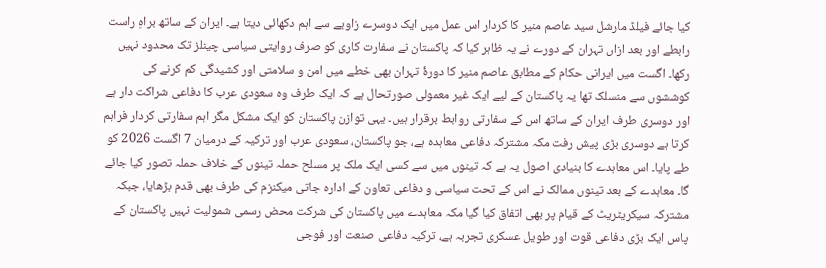کیا جائے فیلڈ مارشل سید عاصم منیر کا کردار اس عمل میں ایک دوسرے زاویے سے اہم دکھائی دیتا ہے۔ ایران کے ساتھ براہِ راست رابطے اور بعد ازاں تہران کے دورے نے یہ ظاہر کیا کہ پاکستان نے سفارت کاری کو صرف روایتی سیاسی چینلز تک محدود نہیں رکھا۔ اگست میں ایرانی حکام کے مطابق عاصم منیر کا دورۂ تہران بھی خطے میں امن و سلامتی اور کشیدگی کم کرنے کی کوششوں سے منسلک تھا یہ پاکستان کے لیے ایک غیر معمولی صورتحال ہے کہ ایک طرف وہ سعودی عرب کا دفاعی شراکت دار ہے اور دوسری طرف ایران کے ساتھ اس کے سفارتی روابط برقرار ہیں۔ یہی توازن پاکستان کو ایک مشکل مگر اہم سفارتی کردار فراہم کرتا ہے دوسری بڑی پیش رفت مکہ مشترکہ دفاعی معاہدہ ہے، جو پاکستان، سعودی عرب اور ترکیہ کے درمیان 7 اگست 2026 کو طے پایا۔ اس معاہدے کا بنیادی اصول یہ ہے کہ تینوں میں سے کسی ایک ملک پر مسلح حملہ تینوں کے خلاف حملہ تصور کیا جائے گا۔ معاہدے کے بعد تینوں ممالک نے اس کے تحت سیاسی و دفاعی تعاون کے ادارہ جاتی میکنزم کی طرف بھی قدم بڑھایا، جبکہ مشترکہ سیکریٹریٹ کے قیام پر بھی اتفاق کیا گیا مکہ معاہدے میں پاکستان کی شرکت محض رسمی شمولیت نہیں پاکستان کے پاس ایک بڑی دفاعی قوت اور طویل عسکری تجربہ ہے، ترکیہ دفاعی صنعت اور فوجی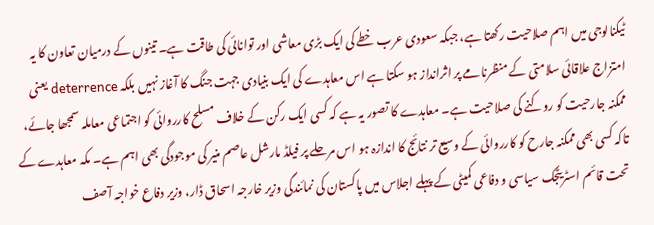ٹیکنالوجی میں اہم صلاحیت رکھتا ہے، جبکہ سعودی عرب خطے کی ایک بڑی معاشی اور توانائی کی طاقت ہے۔ تینوں کے درمیان تعاون کا یہ امتزاج علاقائی سلامتی کے منظرنامے پر اثرانداز ہو سکتا ہے اس معاہدے کی ایک بنیادی جہت جنگ کا آغاز نہیں بلکہ deterrence یعنی ممکنہ جارحیت کو روکنے کی صلاحیت ہے۔ معاہدے کا تصور یہ ہے کہ کسی ایک رکن کے خلاف مسلح کارروائی کو اجتماعی معاملہ سمجھا جائے، تاکہ کسی بھی ممکنہ جارح کو کارروائی کے وسیع تر نتائج کا اندازہ ہو اس مرحلے پر فیلڈ مارشل عاصم منیر کی موجودگی بھی اہم ہے۔ مکہ معاہدے کے تحت قائم اسٹریٹجک سیاسی و دفاعی کمیٹی کے پہلے اجلاس میں پاکستان کی نمائندگی وزیر خارجہ اسحاق ڈار، وزیر دفاع خواجہ آصف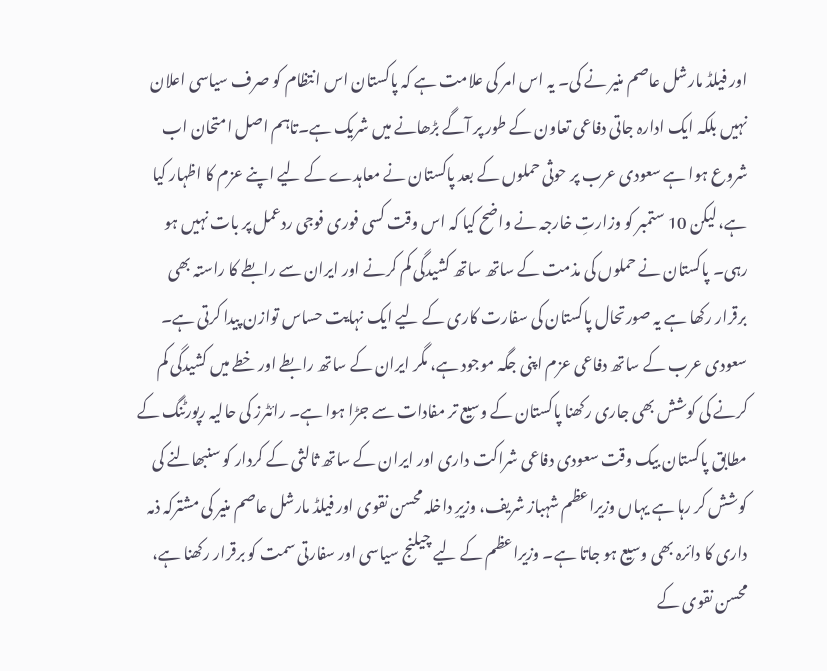اور فیلڈ مارشل عاصم منیر نے کی۔ یہ اس امر کی علامت ہے کہ پاکستان اس انتظام کو صرف سیاسی اعلان نہیں بلکہ ایک ادارہ جاتی دفاعی تعاون کے طور پر آگے بڑھانے میں شریک ہے۔تاہم اصل امتحان اب شروع ہوا ہے سعودی عرب پر حوثی حملوں کے بعد پاکستان نے معاہدے کے لیے اپنے عزم کا اظہار کیا ہے، لیکن 10 ستمبر کو وزارتِ خارجہ نے واضح کیا کہ اس وقت کسی فوری فوجی ردعمل پر بات نہیں ہو رہی۔ پاکستان نے حملوں کی مذمت کے ساتھ ساتھ کشیدگی کم کرنے اور ایران سے رابطے کا راستہ بھی برقرار رکھا ہے یہ صورتحال پاکستان کی سفارت کاری کے لیے ایک نہایت حساس توازن پیدا کرتی ہے۔ سعودی عرب کے ساتھ دفاعی عزم اپنی جگہ موجود ہے، مگر ایران کے ساتھ رابطے اور خطے میں کشیدگی کم کرنے کی کوشش بھی جاری رکھنا پاکستان کے وسیع تر مفادات سے جڑا ہوا ہے۔ رائٹرز کی حالیہ رپورٹنگ کے مطابق پاکستان بیک وقت سعودی دفاعی شراکت داری اور ایران کے ساتھ ثالثی کے کردار کو سنبھالنے کی کوشش کر رہا ہے یہاں وزیراعظم شہباز شریف، وزیرِ داخلہ محسن نقوی اور فیلڈ مارشل عاصم منیر کی مشترکہ ذمہ داری کا دائرہ بھی وسیع ہو جاتا ہے۔ وزیراعظم کے لیے چیلنج سیاسی اور سفارتی سمت کو برقرار رکھنا ہے، محسن نقوی کے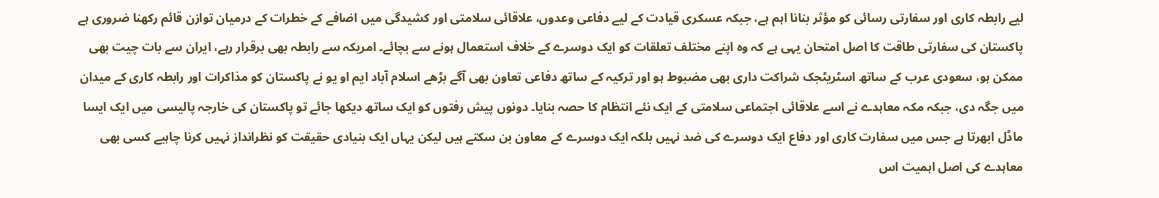لیے رابطہ کاری اور سفارتی رسائی کو مؤثر بنانا اہم ہے، جبکہ عسکری قیادت کے لیے دفاعی وعدوں، علاقائی سلامتی اور کشیدگی میں اضافے کے خطرات کے درمیان توازن قائم رکھنا ضروری ہے پاکستان کی سفارتی طاقت کا اصل امتحان یہی ہے کہ وہ اپنے مختلف تعلقات کو ایک دوسرے کے خلاف استعمال ہونے سے بچائے۔ امریکہ سے رابطہ بھی برقرار رہے، ایران سے بات چیت بھی ممکن ہو، سعودی عرب کے ساتھ اسٹریٹجک شراکت داری بھی مضبوط ہو اور ترکیہ کے ساتھ دفاعی تعاون بھی آگے بڑھے اسلام آباد ایم او یو نے پاکستان کو مذاکرات اور رابطہ کاری کے میدان میں جگہ دی، جبکہ مکہ معاہدے نے اسے علاقائی اجتماعی سلامتی کے ایک نئے انتظام کا حصہ بنایا۔ دونوں پیش رفتوں کو ایک ساتھ دیکھا جائے تو پاکستان کی خارجہ پالیسی میں ایک ایسا ماڈل ابھرتا ہے جس میں سفارت کاری اور دفاع ایک دوسرے کی ضد نہیں بلکہ ایک دوسرے کے معاون بن سکتے ہیں لیکن یہاں ایک بنیادی حقیقت کو نظرانداز نہیں کرنا چاہیے کسی بھی معاہدے کی اصل اہمیت اس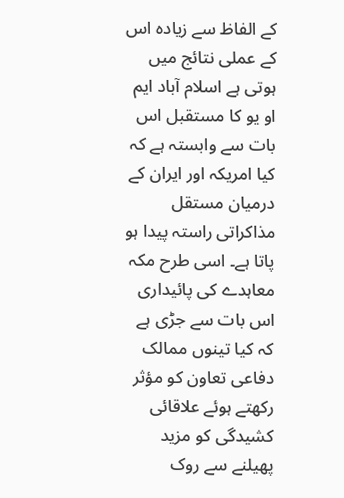کے الفاظ سے زیادہ اس کے عملی نتائج میں ہوتی ہے اسلام آباد ایم او یو کا مستقبل اس بات سے وابستہ ہے کہ کیا امریکہ اور ایران کے درمیان مستقل مذاکراتی راستہ پیدا ہو پاتا ہے۔ اسی طرح مکہ معاہدے کی پائیداری اس بات سے جڑی ہے کہ کیا تینوں ممالک دفاعی تعاون کو مؤثر رکھتے ہوئے علاقائی کشیدگی کو مزید پھیلنے سے روک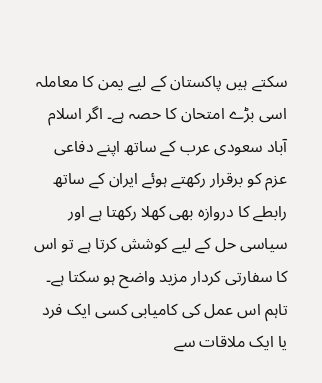سکتے ہیں پاکستان کے لیے یمن کا معاملہ اسی بڑے امتحان کا حصہ ہے۔ اگر اسلام آباد سعودی عرب کے ساتھ اپنے دفاعی عزم کو برقرار رکھتے ہوئے ایران کے ساتھ رابطے کا دروازہ بھی کھلا رکھتا ہے اور سیاسی حل کے لیے کوشش کرتا ہے تو اس کا سفارتی کردار مزید واضح ہو سکتا ہے۔ تاہم اس عمل کی کامیابی کسی ایک فرد یا ایک ملاقات سے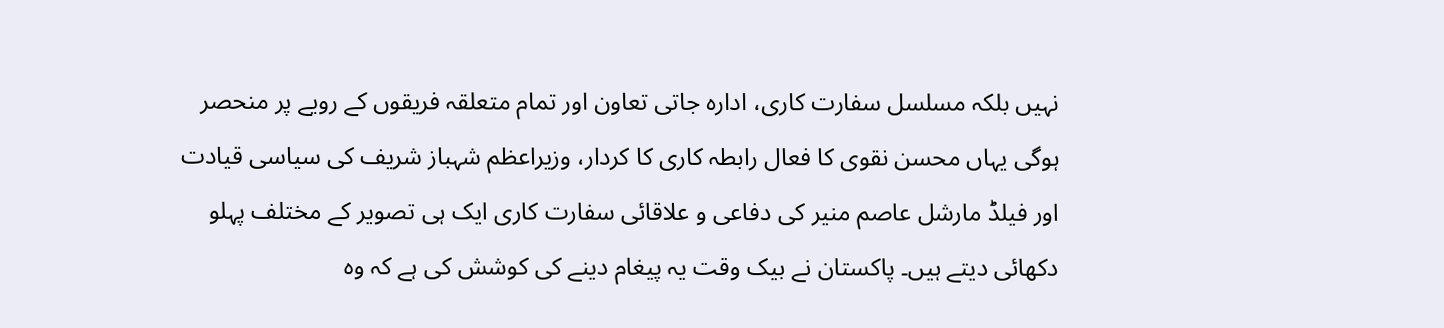نہیں بلکہ مسلسل سفارت کاری، ادارہ جاتی تعاون اور تمام متعلقہ فریقوں کے رویے پر منحصر ہوگی یہاں محسن نقوی کا فعال رابطہ کاری کا کردار، وزیراعظم شہباز شریف کی سیاسی قیادت اور فیلڈ مارشل عاصم منیر کی دفاعی و علاقائی سفارت کاری ایک ہی تصویر کے مختلف پہلو دکھائی دیتے ہیں۔ پاکستان نے بیک وقت یہ پیغام دینے کی کوشش کی ہے کہ وہ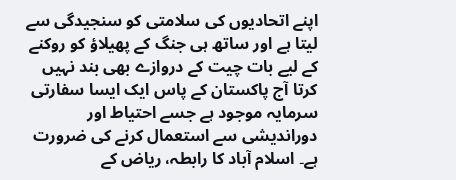اپنے اتحادیوں کی سلامتی کو سنجیدگی سے لیتا ہے اور ساتھ ہی جنگ کے پھیلاؤ کو روکنے کے لیے بات چیت کے دروازے بھی بند نہیں کرتا آج پاکستان کے پاس ایک ایسا سفارتی سرمایہ موجود ہے جسے احتیاط اور دوراندیشی سے استعمال کرنے کی ضرورت ہے۔ اسلام آباد کا رابطہ، ریاض کے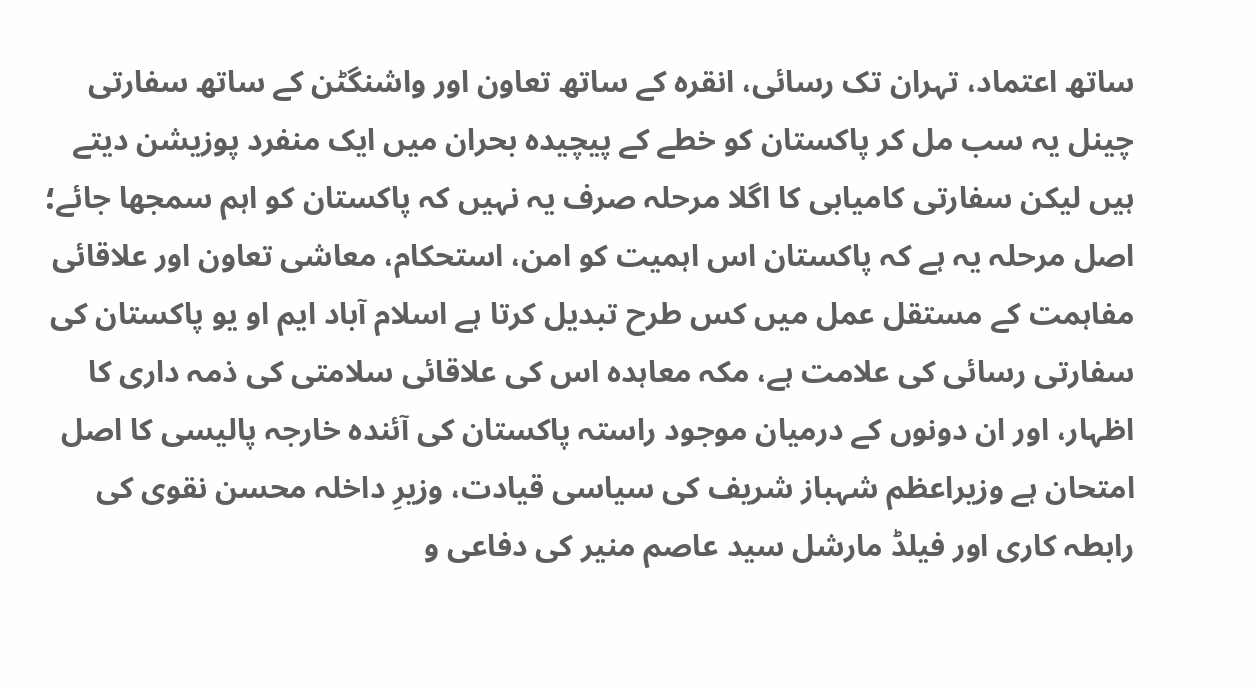ساتھ اعتماد، تہران تک رسائی، انقرہ کے ساتھ تعاون اور واشنگٹن کے ساتھ سفارتی چینل یہ سب مل کر پاکستان کو خطے کے پیچیدہ بحران میں ایک منفرد پوزیشن دیتے ہیں لیکن سفارتی کامیابی کا اگلا مرحلہ صرف یہ نہیں کہ پاکستان کو اہم سمجھا جائے؛ اصل مرحلہ یہ ہے کہ پاکستان اس اہمیت کو امن، استحکام، معاشی تعاون اور علاقائی مفاہمت کے مستقل عمل میں کس طرح تبدیل کرتا ہے اسلام آباد ایم او یو پاکستان کی سفارتی رسائی کی علامت ہے، مکہ معاہدہ اس کی علاقائی سلامتی کی ذمہ داری کا اظہار، اور ان دونوں کے درمیان موجود راستہ پاکستان کی آئندہ خارجہ پالیسی کا اصل امتحان ہے وزیراعظم شہباز شریف کی سیاسی قیادت، وزیرِ داخلہ محسن نقوی کی رابطہ کاری اور فیلڈ مارشل سید عاصم منیر کی دفاعی و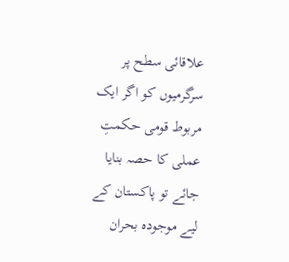علاقائی سطح پر سرگرمیوں کو اگر ایک مربوط قومی حکمتِ عملی کا حصہ بنایا جائے تو پاکستان کے لیے موجودہ بحران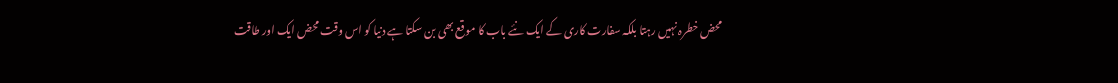محض خطرہ نہیں رہتا بلکہ سفارت کاری کے ایک نئے باب کا موقع بھی بن سکتا ہے دنیا کو اس وقت محض ایک اور طاقت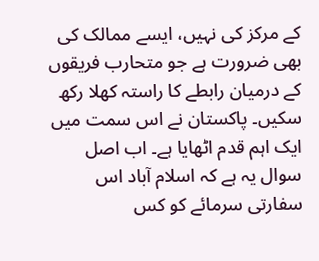کے مرکز کی نہیں، ایسے ممالک کی بھی ضرورت ہے جو متحارب فریقوں کے درمیان رابطے کا راستہ کھلا رکھ سکیں۔ پاکستان نے اس سمت میں ایک اہم قدم اٹھایا ہے۔ اب اصل سوال یہ ہے کہ اسلام آباد اس سفارتی سرمائے کو کس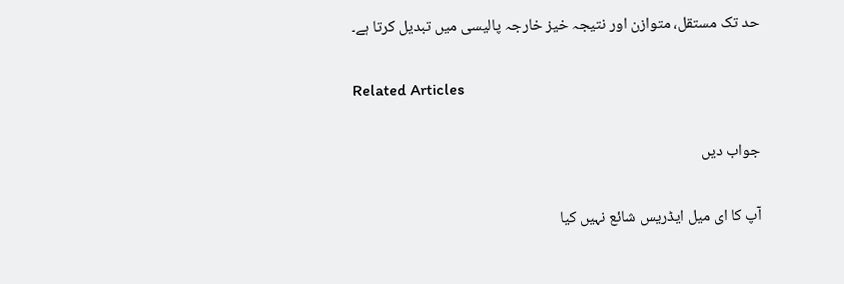حد تک مستقل، متوازن اور نتیجہ خیز خارجہ پالیسی میں تبدیل کرتا ہے۔

Related Articles

جواب دیں

آپ کا ای میل ایڈریس شائع نہیں کیا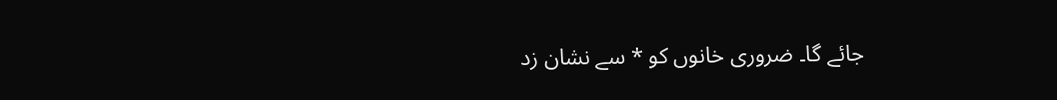جائے گا۔ ضروری خانوں کو * سے نشان زد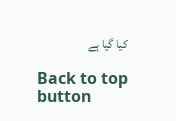کیا گیا ہے

Back to top button